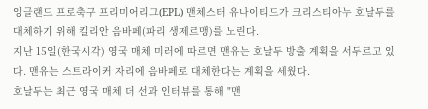잉글랜드 프로축구 프리미어리그(EPL) 맨체스터 유나이티드가 크리스티아누 호날두를 대체하기 위해 킬리안 음바페(파리 생제르맹)를 노린다.
지난 15일(한국시각) 영국 매체 미러에 따르면 맨유는 호날두 방출 계획을 서두르고 있다. 맨유는 스트라이커 자리에 음바페로 대체한다는 계획을 세웠다.
호날두는 최근 영국 매체 더 선과 인터뷰를 통해 "맨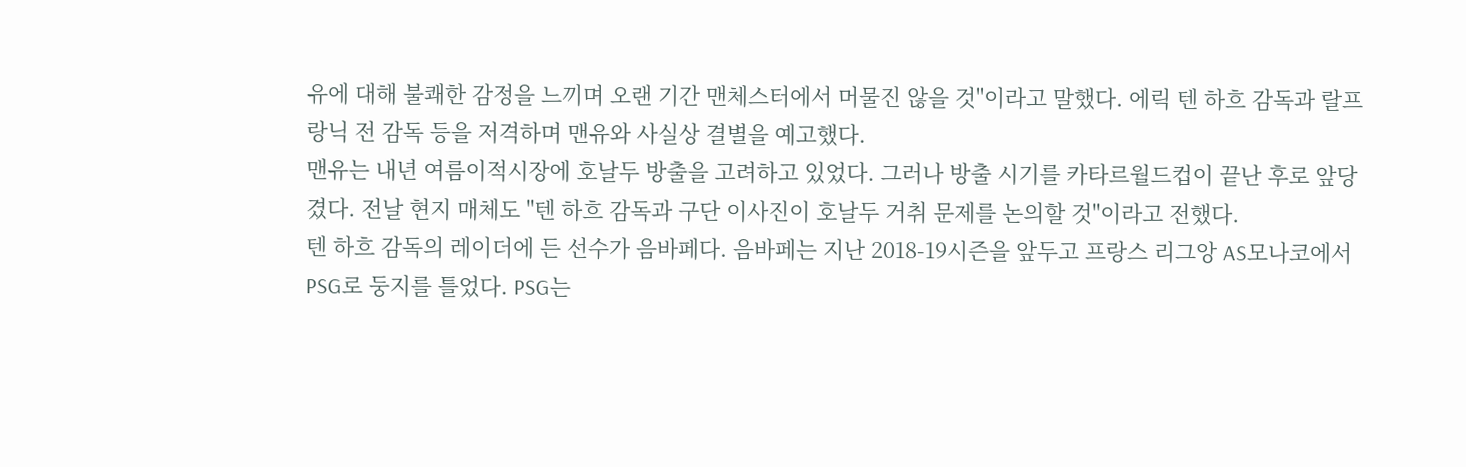유에 대해 불쾌한 감정을 느끼며 오랜 기간 맨체스터에서 머물진 않을 것"이라고 말했다. 에릭 텐 하흐 감독과 랄프 랑닉 전 감독 등을 저격하며 맨유와 사실상 결별을 예고했다.
맨유는 내년 여름이적시장에 호날두 방출을 고려하고 있었다. 그러나 방출 시기를 카타르월드컵이 끝난 후로 앞당겼다. 전날 현지 매체도 "텐 하흐 감독과 구단 이사진이 호날두 거취 문제를 논의할 것"이라고 전했다.
텐 하흐 감독의 레이더에 든 선수가 음바페다. 음바페는 지난 2018-19시즌을 앞두고 프랑스 리그앙 AS모나코에서 PSG로 둥지를 틀었다. PSG는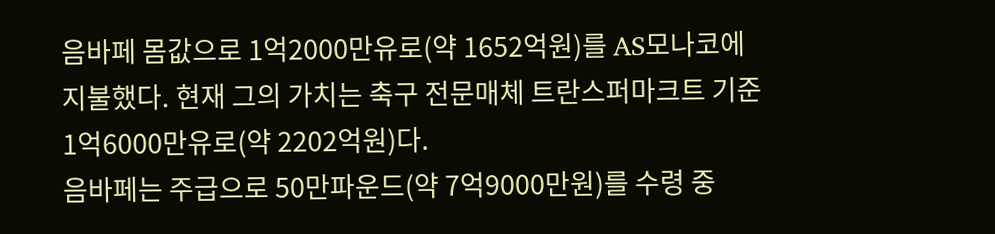음바페 몸값으로 1억2000만유로(약 1652억원)를 AS모나코에 지불했다. 현재 그의 가치는 축구 전문매체 트란스퍼마크트 기준 1억6000만유로(약 2202억원)다.
음바페는 주급으로 50만파운드(약 7억9000만원)를 수령 중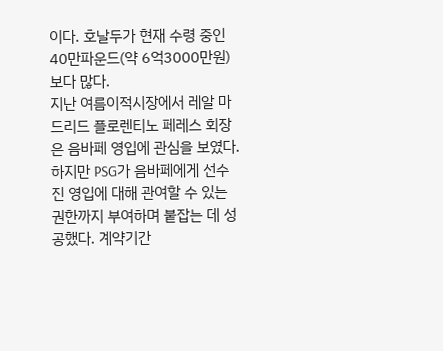이다. 호날두가 현재 수령 중인 40만파운드(약 6억3000만원)보다 많다.
지난 여름이적시장에서 레알 마드리드 플로렌티노 페레스 회장은 음바페 영입에 관심을 보였다. 하지만 PSG가 음바페에게 선수진 영입에 대해 관여할 수 있는 권한까지 부여하며 붙잡는 데 성공했다. 계약기간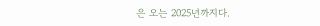은 오는 2025년까지다.